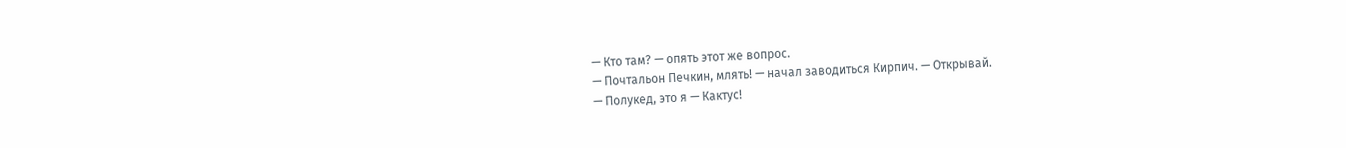— Кто там? — опять этот же вопрос.
— Почтальон Печкин, млять! — начал заводиться Кирпич. — Открывай.
— Полукед, это я — Кактус!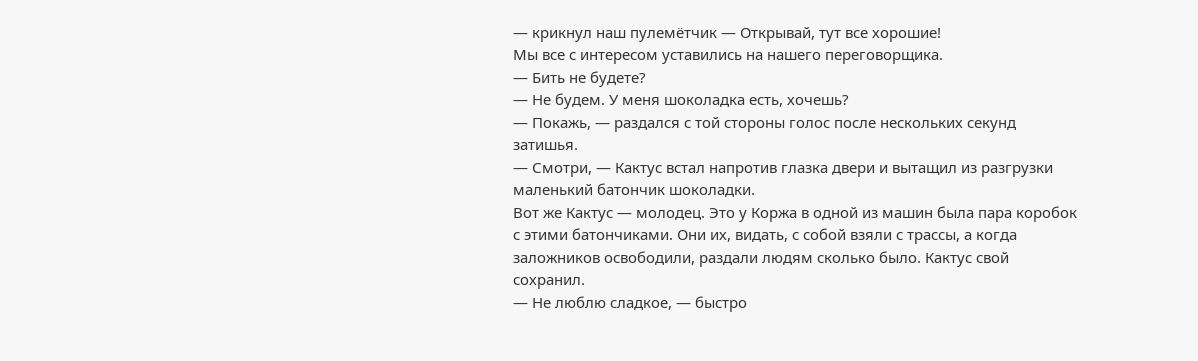— крикнул наш пулемётчик — Открывай, тут все хорошие!
Мы все с интересом уставились на нашего переговорщика.
— Бить не будете?
— Не будем. У меня шоколадка есть, хочешь?
— Покажь, — раздался с той стороны голос после нескольких секунд затишья.
— Смотри, — Кактус встал напротив глазка двери и вытащил из разгрузки маленький батончик шоколадки.
Вот же Кактус — молодец. Это у Коржа в одной из машин была пара коробок с этими батончиками. Они их, видать, с собой взяли с трассы, а когда заложников освободили, раздали людям сколько было. Кактус свой сохранил.
— Не люблю сладкое, — быстро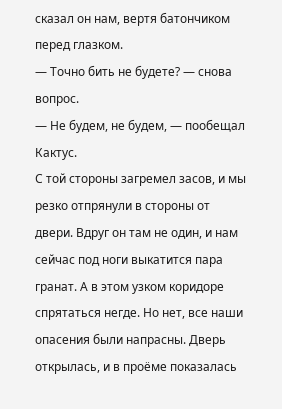сказал он нам, вертя батончиком перед глазком.
— Точно бить не будете? — снова вопрос.
— Не будем, не будем, — пообещал Кактус.
С той стороны загремел засов, и мы резко отпрянули в стороны от двери. Вдруг он там не один, и нам сейчас под ноги выкатится пара гранат. А в этом узком коридоре спрятаться негде. Но нет, все наши опасения были напрасны. Дверь открылась, и в проёме показалась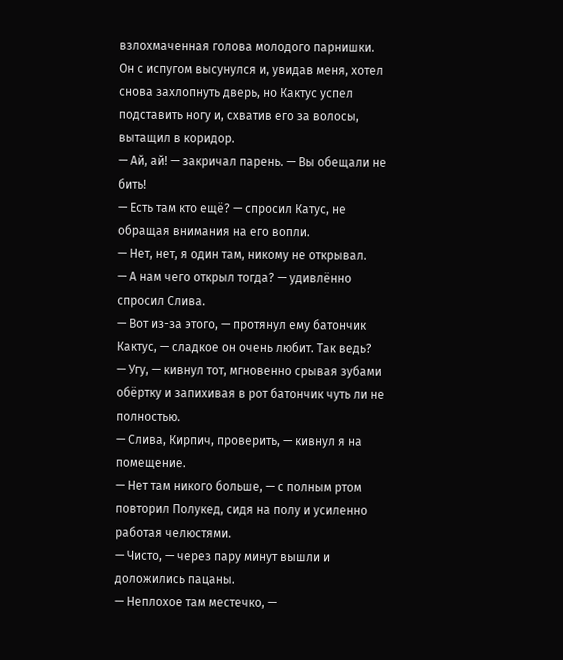взлохмаченная голова молодого парнишки. Он с испугом высунулся и, увидав меня, хотел снова захлопнуть дверь, но Кактус успел подставить ногу и, схватив его за волосы, вытащил в коридор.
— Ай, ай! — закричал парень. — Вы обещали не бить!
— Есть там кто ещё? — спросил Катус, не обращая внимания на его вопли.
— Нет, нет, я один там, никому не открывал.
— А нам чего открыл тогда? — удивлённо спросил Слива.
— Вот из-за этого, — протянул ему батончик Кактус, — сладкое он очень любит. Так ведь?
— Угу, — кивнул тот, мгновенно срывая зубами обёртку и запихивая в рот батончик чуть ли не полностью.
— Слива, Кирпич, проверить, — кивнул я на помещение.
— Нет там никого больше, — с полным ртом повторил Полукед, сидя на полу и усиленно работая челюстями.
— Чисто, — через пару минут вышли и доложились пацаны.
— Неплохое там местечко, —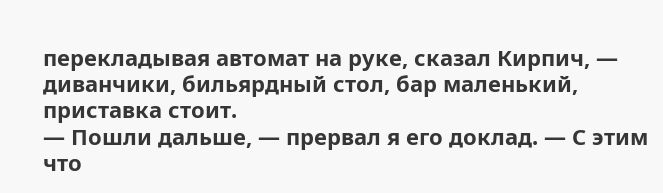перекладывая автомат на руке, сказал Кирпич, — диванчики, бильярдный стол, бар маленький, приставка стоит.
— Пошли дальше, — прервал я его доклад. — С этим что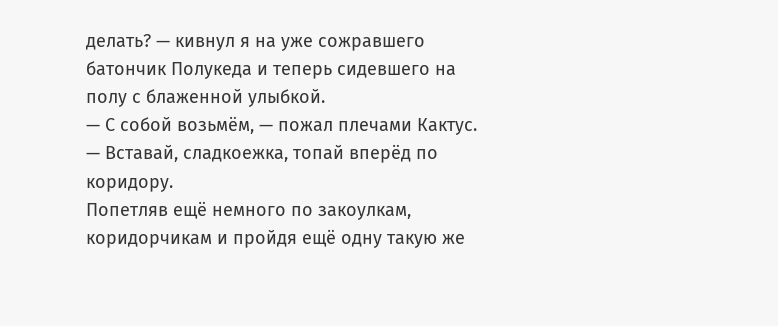делать? — кивнул я на уже сожравшего батончик Полукеда и теперь сидевшего на полу с блаженной улыбкой.
— С собой возьмём, — пожал плечами Кактус. — Вставай, сладкоежка, топай вперёд по коридору.
Попетляв ещё немного по закоулкам, коридорчикам и пройдя ещё одну такую же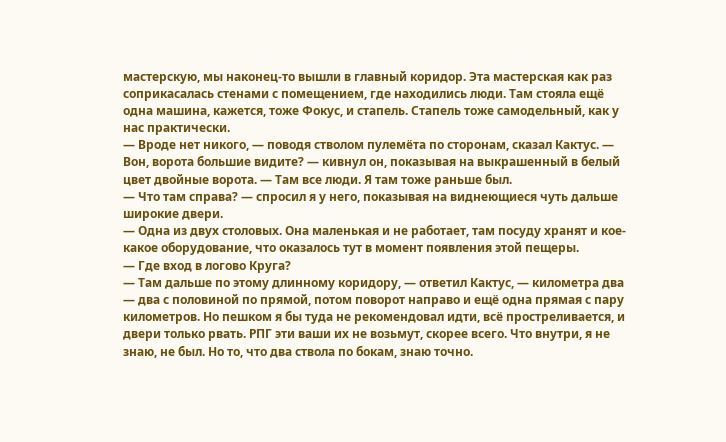мастерскую, мы наконец-то вышли в главный коридор. Эта мастерская как раз соприкасалась стенами с помещением, где находились люди. Там стояла ещё одна машина, кажется, тоже Фокус, и стапель. Стапель тоже самодельный, как у нас практически.
— Вроде нет никого, — поводя стволом пулемёта по сторонам, сказал Кактус. — Вон, ворота большие видите? — кивнул он, показывая на выкрашенный в белый цвет двойные ворота. — Там все люди. Я там тоже раньше был.
— Что там справа? — спросил я у него, показывая на виднеющиеся чуть дальше широкие двери.
— Одна из двух столовых. Она маленькая и не работает, там посуду хранят и кое-какое оборудование, что оказалось тут в момент появления этой пещеры.
— Где вход в логово Круга?
— Там дальше по этому длинному коридору, — ответил Кактус, — километра два — два с половиной по прямой, потом поворот направо и ещё одна прямая с пару километров. Но пешком я бы туда не рекомендовал идти, всё простреливается, и двери только рвать. РПГ эти ваши их не возьмут, скорее всего. Что внутри, я не знаю, не был. Но то, что два ствола по бокам, знаю точно.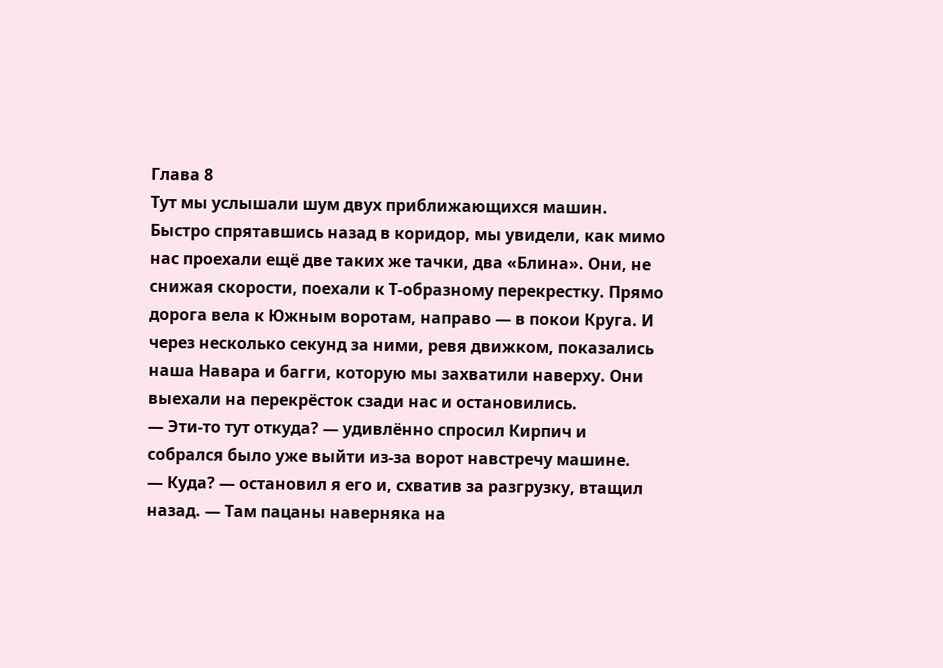Глава 8
Тут мы услышали шум двух приближающихся машин. Быстро спрятавшись назад в коридор, мы увидели, как мимо нас проехали ещё две таких же тачки, два «Блина». Они, не снижая скорости, поехали к Т-образному перекрестку. Прямо дорога вела к Южным воротам, направо — в покои Круга. И через несколько секунд за ними, ревя движком, показались наша Навара и багги, которую мы захватили наверху. Они выехали на перекрёсток сзади нас и остановились.
— Эти-то тут откуда? — удивлённо спросил Кирпич и собрался было уже выйти из-за ворот навстречу машине.
— Куда? — остановил я его и, схватив за разгрузку, втащил назад. — Там пацаны наверняка на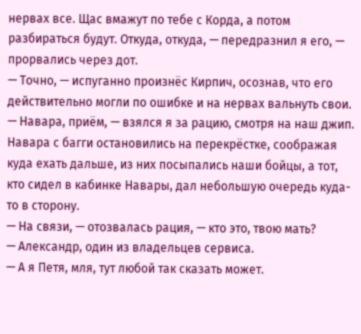нервах все. Щас вмажут по тебе с Корда, а потом разбираться будут. Откуда, откуда, — передразнил я его, — прорвались через дот.
— Точно, — испуганно произнёс Кирпич, осознав, что его действительно могли по ошибке и на нервах вальнуть свои.
— Навара, приём, — взялся я за рацию, смотря на наш джип.
Навара с багги остановились на перекрёстке, соображая куда ехать дальше, из них посыпались наши бойцы, а тот, кто сидел в кабинке Навары, дал небольшую очередь куда-то в сторону.
— На связи, — отозвалась рация, — кто это, твою мать?
— Александр, один из владельцев сервиса.
— А я Петя, мля, тут любой так сказать может.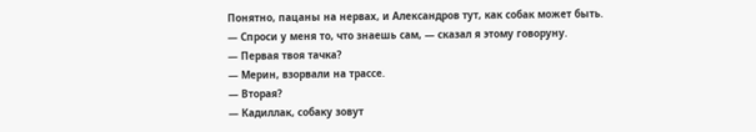Понятно, пацаны на нервах, и Александров тут, как собак может быть.
— Спроси у меня то, что знаешь сам, — сказал я этому говоруну.
— Первая твоя тачка?
— Мерин, взорвали на трассе.
— Вторая?
— Кадиллак, собаку зовут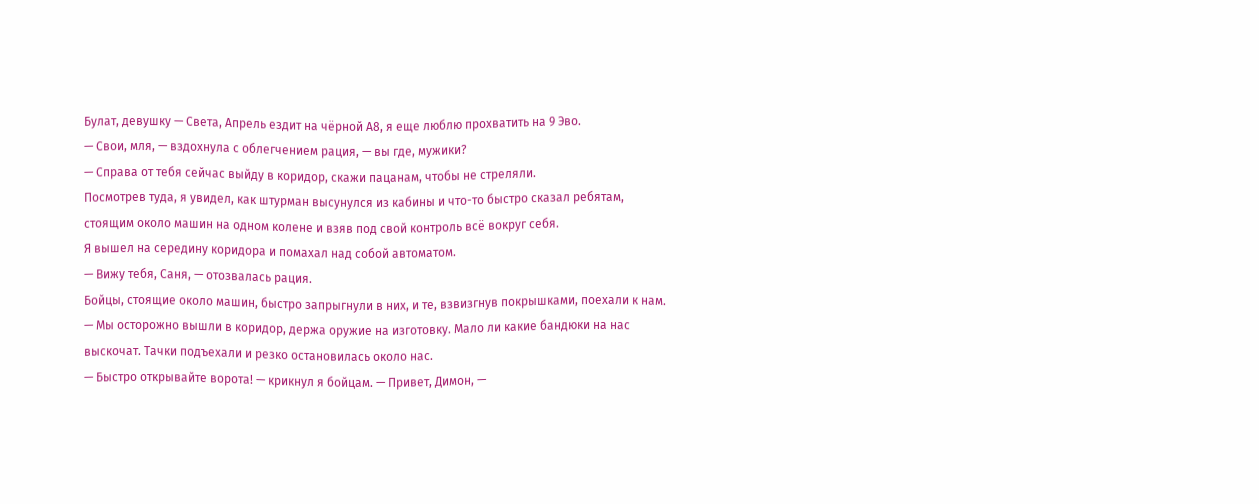Булат, девушку — Света, Апрель ездит на чёрной А8, я еще люблю прохватить на 9 Эво.
— Свои, мля, — вздохнула с облегчением рация, — вы где, мужики?
— Справа от тебя сейчас выйду в коридор, скажи пацанам, чтобы не стреляли.
Посмотрев туда, я увидел, как штурман высунулся из кабины и что-то быстро сказал ребятам, стоящим около машин на одном колене и взяв под свой контроль всё вокруг себя.
Я вышел на середину коридора и помахал над собой автоматом.
— Вижу тебя, Саня, — отозвалась рация.
Бойцы, стоящие около машин, быстро запрыгнули в них, и те, взвизгнув покрышками, поехали к нам.
— Мы осторожно вышли в коридор, держа оружие на изготовку. Мало ли какие бандюки на нас выскочат. Тачки подъехали и резко остановилась около нас.
— Быстро открывайте ворота! — крикнул я бойцам. — Привет, Димон, —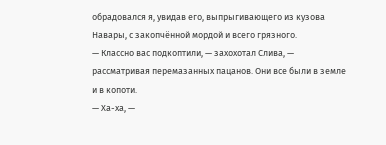обрадовался я, увидав его, выпрыгивающего из кузова Навары, с закопчённой мордой и всего грязного.
— Классно вас подкоптили, — захохотал Слива, — рассматривая перемазанных пацанов. Они все были в земле и в копоти.
— Ха-ха, —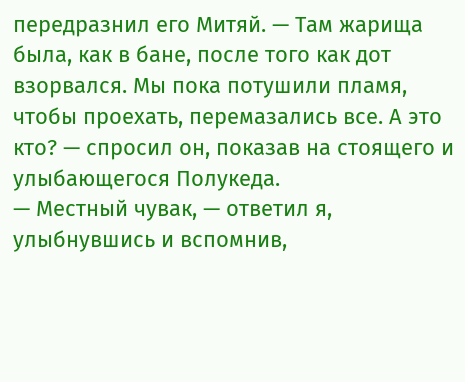передразнил его Митяй. — Там жарища была, как в бане, после того как дот взорвался. Мы пока потушили пламя, чтобы проехать, перемазались все. А это кто? — спросил он, показав на стоящего и улыбающегося Полукеда.
— Местный чувак, — ответил я, улыбнувшись и вспомнив,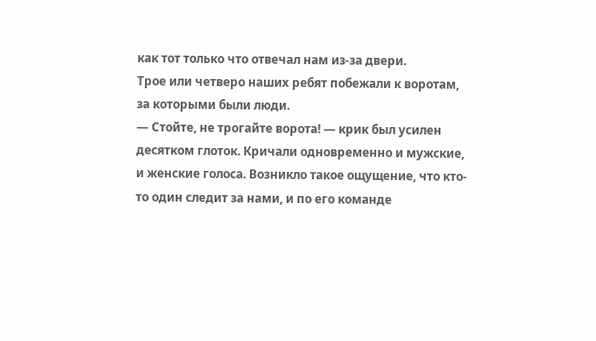как тот только что отвечал нам из-за двери.
Трое или четверо наших ребят побежали к воротам, за которыми были люди.
— Стойте, не трогайте ворота! — крик был усилен десятком глоток. Кричали одновременно и мужские, и женские голоса. Возникло такое ощущение, что кто-то один следит за нами, и по его команде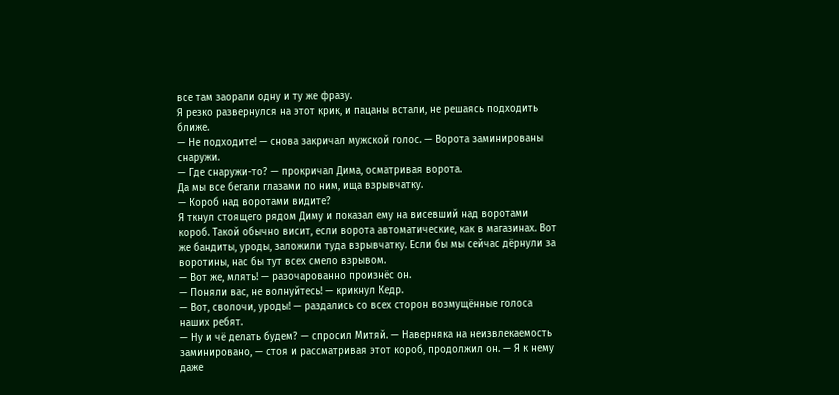все там заорали одну и ту же фразу.
Я резко развернулся на этот крик, и пацаны встали, не решаясь подходить ближе.
— Не подходите! — снова закричал мужской голос. — Ворота заминированы снаружи.
— Где снаружи-то? — прокричал Дима, осматривая ворота.
Да мы все бегали глазами по ним, ища взрывчатку.
— Короб над воротами видите?
Я ткнул стоящего рядом Диму и показал ему на висевший над воротами короб. Такой обычно висит, если ворота автоматические, как в магазинах. Вот же бандиты, уроды, заложили туда взрывчатку. Если бы мы сейчас дёрнули за воротины, нас бы тут всех смело взрывом.
— Вот же, млять! — разочарованно произнёс он.
— Поняли вас, не волнуйтесь! — крикнул Кедр.
— Вот, сволочи, уроды! — раздались со всех сторон возмущённые голоса наших ребят.
— Ну и чё делать будем? — спросил Митяй. — Наверняка на неизвлекаемость заминировано, — стоя и рассматривая этот короб, продолжил он. — Я к нему даже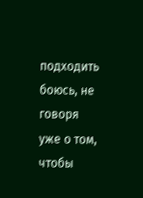подходить боюсь, не говоря уже о том, чтобы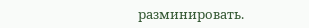разминировать.